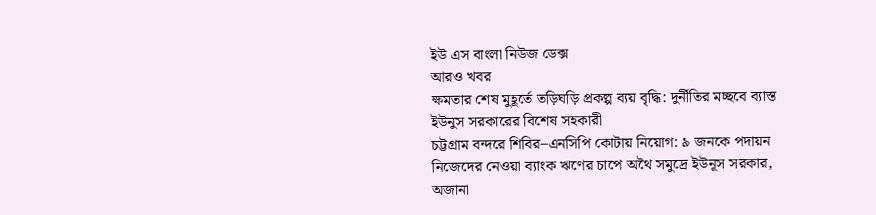ইউ এস বাংলা নিউজ ডেক্স
আরও খবর
ক্ষমতার শেষ মুহূর্তে তড়িঘড়ি প্রকল্প ব্যয় বৃদ্ধি: দুর্নীতির মচ্ছবে ব্যাস্ত ইউনুস সরকারের বিশেষ সহকারী
চট্টগ্রাম বন্দরে শিবির–এনসিপি কোটায় নিয়োগ: ৯ জনকে পদায়ন
নিজেদের নেওয়া ব্যাংক ঋণের চাপে অথৈ সমুদ্রে ইউনূস সরকার, অজানা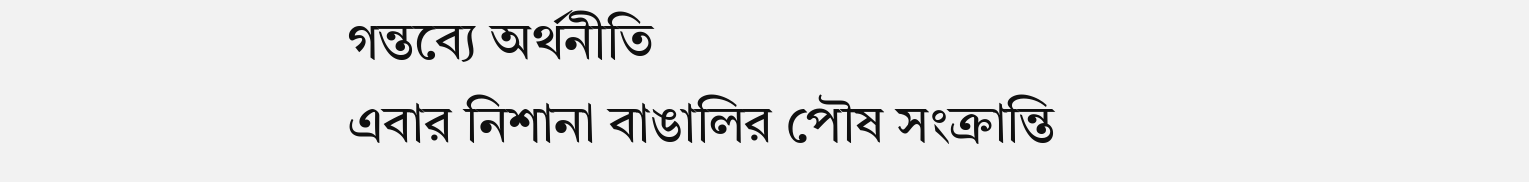গন্তব্যে অর্থনীতি
এবার নিশানা বাঙালির পৌষ সংক্রান্তি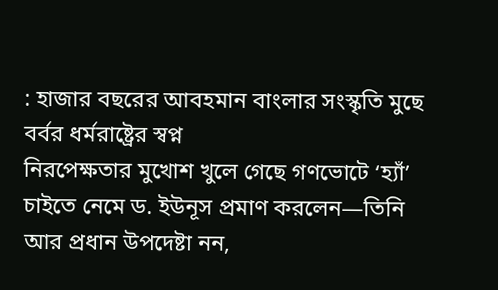: হাজার বছরের আবহমান বাংলার সংস্কৃতি মুছে বর্বর ধর্মরাষ্ট্রের স্বপ্ন
নিরপেক্ষতার মুখোশ খুলে গেছে গণভোটে ‘হ্যাঁ’ চাইতে নেমে ড. ইউনূস প্রমাণ করলেন—তিনি আর প্রধান উপদেষ্টা নন,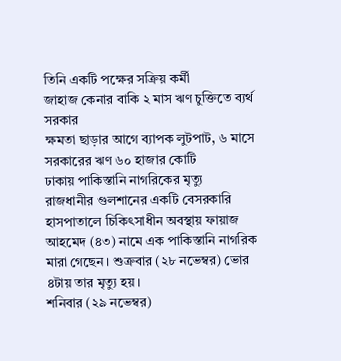তিনি একটি পক্ষের সক্রিয় কর্মী
জাহাজ কেনার বাকি ২ মাস ঋণ চুক্তিতে ব্যর্থ সরকার
ক্ষমতা ছাড়ার আগে ব্যাপক লুটপাট, ৬ মাসে সরকারের ঋণ ৬০ হাজার কোটি
ঢাকায় পাকিস্তানি নাগরিকের মৃত্যু
রাজধানীর গুলশানের একটি বেসরকারি হাসপাতালে চিকিৎসাধীন অবস্থায় ফায়াজ আহমেদ (৪৩) নামে এক পাকিস্তানি নাগরিক মারা গেছেন। শুক্রবার (২৮ নভেম্বর) ভোর ৪টায় তার মৃত্যু হয়।
শনিবার (২৯ নভেম্বর)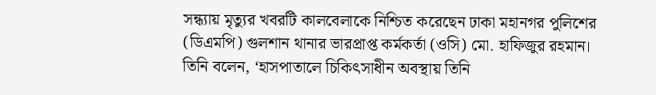সন্ধ্যায় মৃত্যুর খবরটি কালবেলাকে নিশ্চিত করেছেন ঢাকা মহানগর পুলিশের (ডিএমপি) গুলশান থানার ভারপ্রাপ্ত কর্মকর্তা (ওসি) মো. হাফিজুর রহমান। তিনি বলেন, ‘হাসপাতালে চিকিৎসাধীন অবস্থায় তিনি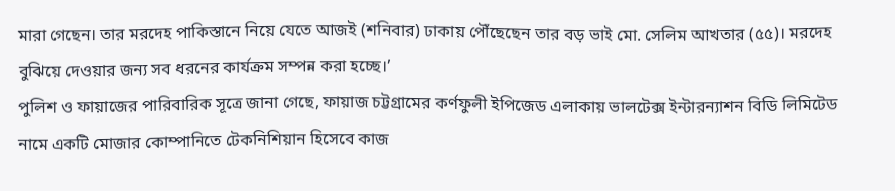মারা গেছেন। তার মরদেহ পাকিস্তানে নিয়ে যেতে আজই (শনিবার) ঢাকায় পৌঁছেছেন তার বড় ভাই মো. সেলিম আখতার (৫৫)। মরদেহ বুঝিয়ে দেওয়ার জন্য সব ধরনের কার্যক্রম সম্পন্ন করা হচ্ছে।’
পুলিশ ও ফায়াজের পারিবারিক সূত্রে জানা গেছে, ফায়াজ চট্টগ্রামের কর্ণফুলী ইপিজেড এলাকায় ভালটেক্স ইন্টারন্যাশন বিডি লিমিটেড নামে একটি মোজার কোম্পানিতে টেকনিশিয়ান হিসেবে কাজ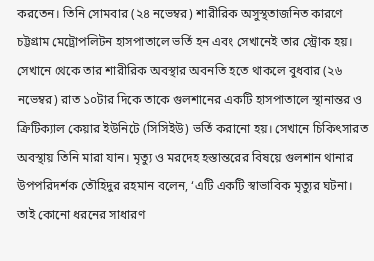করতেন। তিনি সোমবার (২৪ নভেম্বর) শারীরিক অসুস্থতাজনিত কারণে চট্টগ্রাম মেট্রোপলিটন হাসপাতালে ভর্তি হন এবং সেখানেই তার স্ট্রোক হয়। সেখানে থেকে তার শারীরিক অবস্থার অবনতি হতে থাকলে বুধবার (২৬ নভেম্বর) রাত ১০টার দিকে তাকে গুলশানের একটি হাসপাতালে স্থানান্তর ও ক্রিটিক্যাল কেয়ার ইউনিটে (সিসিইউ) ভর্তি করানো হয়। সেখানে চিকিৎসারত অবস্থায় তিনি মারা যান। মৃত্যু ও মরদেহ হস্তান্তরের বিষয়ে গুলশান থানার উপপরিদর্শক তৌহিদুর রহমান বলেন, ‘এটি একটি স্বাভাবিক মৃত্যুর ঘটনা। তাই কোনো ধরনের সাধারণ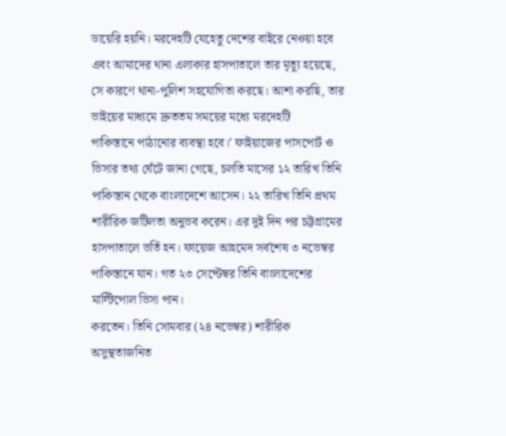ডায়েরি হয়নি। মরদেহটি যেহেতু দেশের বাইরে নেওয়া হবে এবং আমাদের থানা এলাকার হাসপাতালে তার মৃত্যু হয়েছে, সে কারণে থানা-পুলিশ সহযোগিতা করছে। আশা করছি, তার ভাইয়ের মাধ্যমে দ্রুততম সময়ের মধ্যে মরদেহটি
পাকিস্তানে পাঠানোর ব্যবস্থা হবে।’ ফাইয়াজের পাসপোর্ট ও ভিসার তথ্য ঘেঁটে জানা গেছে, চলতি মাসের ১২ তারিখ তিনি পাকিস্তান থেকে বাংলাদেশে আসেন। ২২ তারিখ তিনি প্রথম শারীরিক জটিলতা অনুভব করেন। এর দুই দিন পর চট্টগ্রামের হাসপাতালে ভর্তি হন। ফায়েজ আহমেদ সর্বশেষ ৩ নভেম্বর পাকিস্তানে যান। গত ২৩ সেপ্টেম্বর তিনি বাংলাদেশের মাল্টিপোল ভিসা পান।
করতেন। তিনি সোমবার (২৪ নভেম্বর) শারীরিক অসুস্থতাজনিত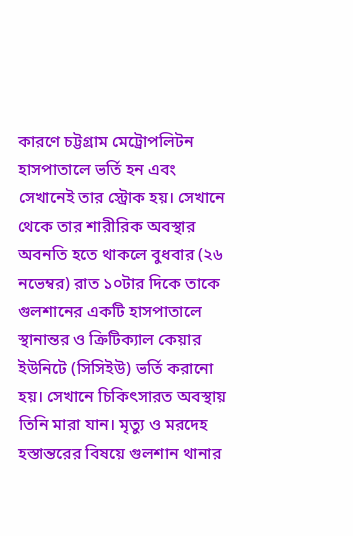কারণে চট্টগ্রাম মেট্রোপলিটন হাসপাতালে ভর্তি হন এবং সেখানেই তার স্ট্রোক হয়। সেখানে থেকে তার শারীরিক অবস্থার অবনতি হতে থাকলে বুধবার (২৬ নভেম্বর) রাত ১০টার দিকে তাকে গুলশানের একটি হাসপাতালে স্থানান্তর ও ক্রিটিক্যাল কেয়ার ইউনিটে (সিসিইউ) ভর্তি করানো হয়। সেখানে চিকিৎসারত অবস্থায় তিনি মারা যান। মৃত্যু ও মরদেহ হস্তান্তরের বিষয়ে গুলশান থানার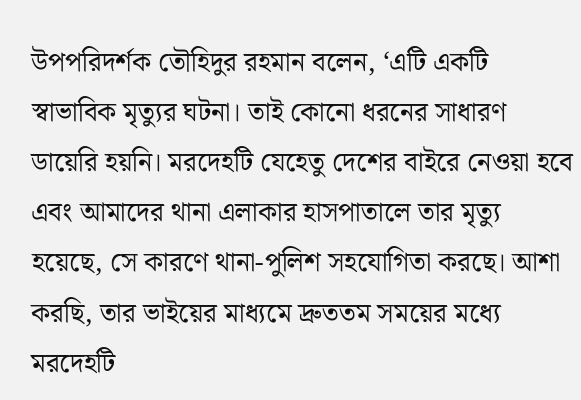উপপরিদর্শক তৌহিদুর রহমান বলেন, ‘এটি একটি স্বাভাবিক মৃত্যুর ঘটনা। তাই কোনো ধরনের সাধারণ ডায়েরি হয়নি। মরদেহটি যেহেতু দেশের বাইরে নেওয়া হবে এবং আমাদের থানা এলাকার হাসপাতালে তার মৃত্যু হয়েছে, সে কারণে থানা-পুলিশ সহযোগিতা করছে। আশা করছি, তার ভাইয়ের মাধ্যমে দ্রুততম সময়ের মধ্যে মরদেহটি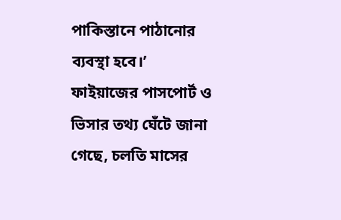পাকিস্তানে পাঠানোর ব্যবস্থা হবে।’ ফাইয়াজের পাসপোর্ট ও ভিসার তথ্য ঘেঁটে জানা গেছে, চলতি মাসের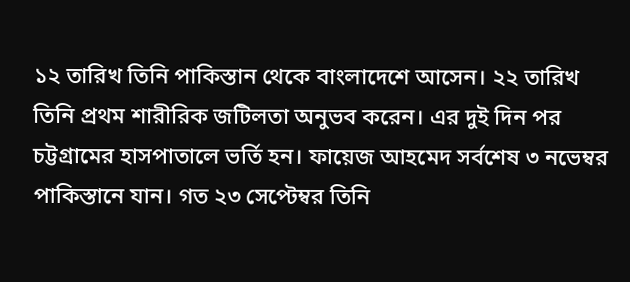১২ তারিখ তিনি পাকিস্তান থেকে বাংলাদেশে আসেন। ২২ তারিখ তিনি প্রথম শারীরিক জটিলতা অনুভব করেন। এর দুই দিন পর চট্টগ্রামের হাসপাতালে ভর্তি হন। ফায়েজ আহমেদ সর্বশেষ ৩ নভেম্বর পাকিস্তানে যান। গত ২৩ সেপ্টেম্বর তিনি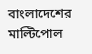বাংলাদেশের মাল্টিপোল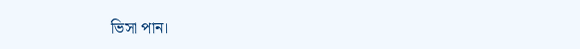ভিসা পান।